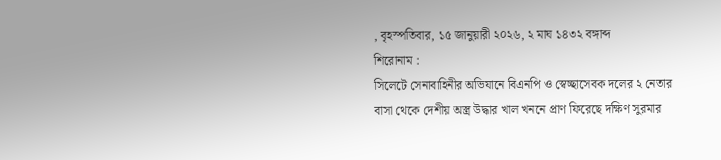, বৃহস্পতিবার, ১৫ জানুয়ারী ২০২৬, ২ মাঘ ১৪৩২ বঙ্গাব্দ
শিরোনাম :
সিলেটে সেনাবাহিনীর অভিযানে বিএনপি ও স্বেচ্ছাসেবক দলের ২ নেতার বাসা থেকে দেশীয় অস্ত্র উদ্ধার খাল খননে প্রাণ ফিরেছে দক্ষিণ সুরমার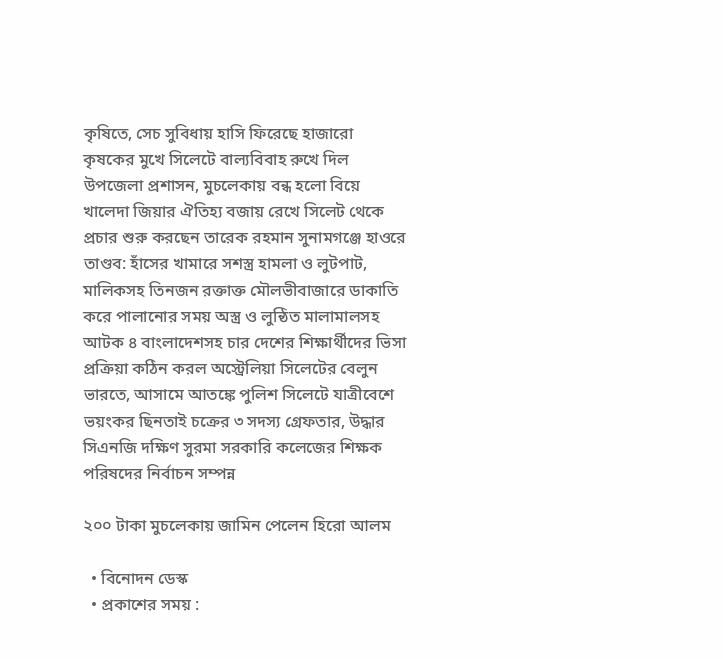কৃষিতে, সেচ সুবিধায় হাসি ফিরেছে হাজারো কৃষকের মুখে সিলেটে বাল্যবিবাহ রুখে দিল উপজেলা প্রশাসন, মুচলেকায় বন্ধ হলো বিয়ে খালেদা জিয়ার ঐতিহ্য বজায় রেখে সিলেট থেকে প্রচার শুরু করছেন তারেক রহমান সুনামগঞ্জে হাওরে তাণ্ডব: হাঁসের খামারে সশস্ত্র হামলা ও লুটপাট, মালিকসহ তিনজন রক্তাক্ত মৌলভীবাজারে ডাকাতি করে পালানোর সময় অস্ত্র ও লুন্ঠিত মালামালসহ আটক ৪ বাংলাদেশসহ চার দেশের শিক্ষার্থীদের ভিসা প্রক্রিয়া কঠিন করল অস্ট্রেলিয়া সিলেটের বেলুন ভারতে, আসামে আতঙ্কে পুলিশ সিলেটে যাত্রীবেশে ভয়ংকর ছিনতাই চক্রের ৩ সদস্য গ্রেফতার, উদ্ধার সিএনজি দক্ষিণ সুরমা সরকারি কলেজের শিক্ষক পরিষদের নির্বাচন সম্পন্ন

২০০ টাকা মুচলেকায় জামিন পেলেন হিরো আলম

  • বিনোদন ডেস্ক
  • প্রকাশের সময় :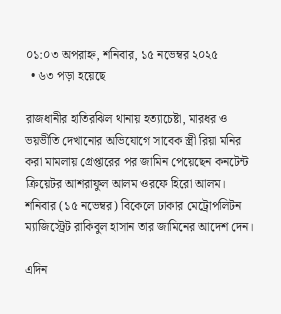০১:০৩ অপরাহ্ন, শনিবার, ১৫ নভেম্বর ২০২৫
  • ৬৩ পড়া হয়েছে

রাজধানীর হাতিরঝিল থানায় হত্যাচেষ্টা, মারধর ও ভয়ভীতি দেখানোর অভিযোগে সাবেক স্ত্রী রিয়া মনির করা মামলায় গ্রেপ্তারের পর জামিন পেয়েছেন কনটেন্ট ক্রিয়েটর আশরাফুল আলম ওরফে হিরো আলম। শনিবার (১৫ নভেম্বর) বিকেলে ঢাকার মেট্রোপলিটন ম্যাজিস্ট্রেট রাকিবুল হাসান তার জামিনের আদেশ দেন।

এদিন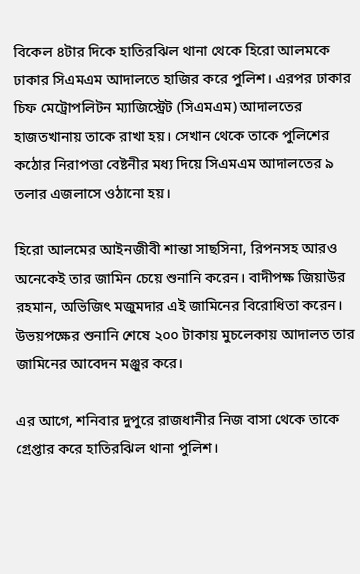বিকেল ৪টার দিকে হাতিরঝিল থানা থেকে হিরো আলমকে ঢাকার সিএমএম আদালতে হাজির করে পুলিশ। এরপর ঢাকার চিফ মেট্রোপলিটন ম্যাজিস্ট্রেট (সিএমএম) আদালতের হাজতখানায় তাকে রাখা হয়। সেখান থেকে তাকে পুলিশের কঠোর নিরাপত্তা বেষ্টনীর মধ্য দিয়ে সিএমএম আদালতের ৯ তলার এজলাসে ওঠানো হয়।

হিরো আলমের আইনজীবী শান্তা সাছসিনা, রিপনসহ আরও অনেকেই তার জামিন চেয়ে শুনানি করেন। বাদীপক্ষ জিয়াউর রহমান, অভিজিৎ মজুমদার এই জামিনের বিরোধিতা করেন। উভয়পক্ষের শুনানি শেষে ২০০ টাকায় মুচলেকায় আদালত তার জামিনের আবেদন মঞ্জুর করে।

এর আগে, শনিবার দুপুরে রাজধানীর নিজ বাসা থেকে তাকে গ্রেপ্তার করে হাতিরঝিল থানা পুলিশ।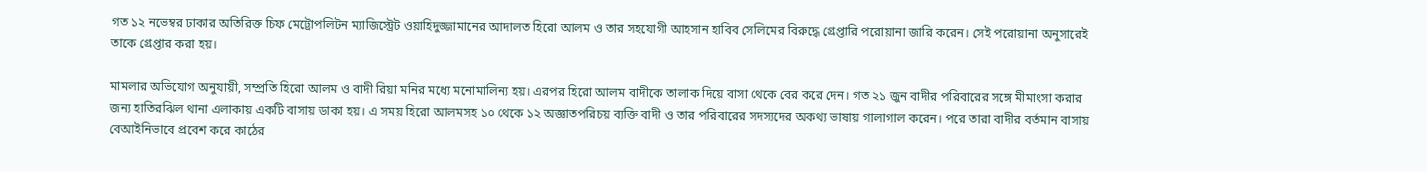গত ১২ নভেম্বর ঢাকার অতিরিক্ত চিফ মেট্রোপলিটন ম্যাজিস্ট্রেট ওয়াহিদুজ্জামানের আদালত হিরো আলম ও তার সহযোগী আহসান হাবিব সেলিমের বিরুদ্ধে গ্রেপ্তারি পরোয়ানা জারি করেন। সেই পরোয়ানা অনুসারেই তাকে গ্রেপ্তার করা হয়।

মামলার অভিযোগ অনুযায়ী, সম্প্রতি হিরো আলম ও বাদী রিয়া মনির মধ্যে মনোমালিন্য হয়। এরপর হিরো আলম বাদীকে তালাক দিয়ে বাসা থেকে বের করে দেন। গত ২১ জুন বাদীর পরিবারের সঙ্গে মীমাংসা করার জন্য হাতিরঝিল থানা এলাকায় একটি বাসায় ডাকা হয়। এ সময় হিরো আলমসহ ১০ থেকে ১২ অজ্ঞাতপরিচয় ব্যক্তি বাদী ও তার পরিবারের সদস্যদের অকথ্য ভাষায় গালাগাল করেন। পরে তারা বাদীর বর্তমান বাসায় বেআইনিভাবে প্রবেশ করে কাঠের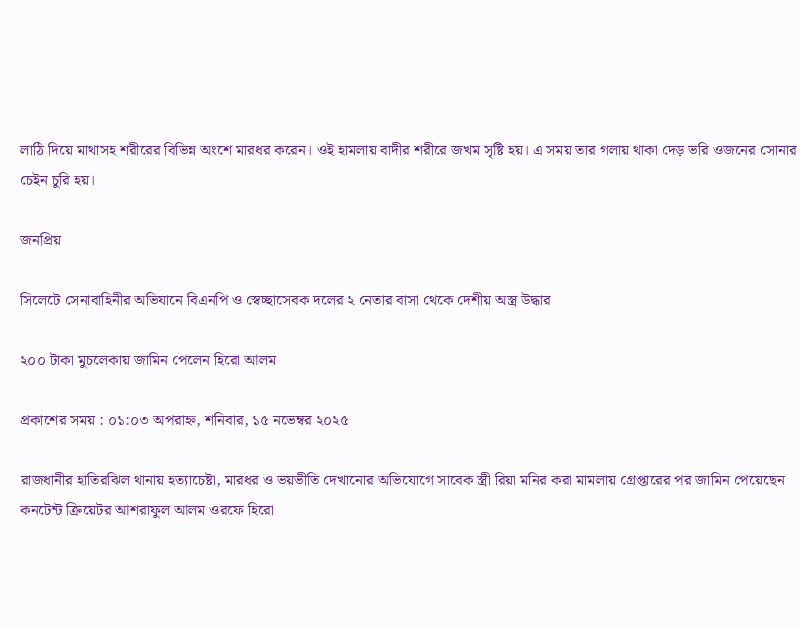লাঠি দিয়ে মাথাসহ শরীরের বিভিন্ন অংশে মারধর করেন। ওই হামলায় বাদীর শরীরে জখম সৃষ্টি হয়। এ সময় তার গলায় থাকা দেড় ভরি ওজনের সোনার চেইন চুরি হয়।

জনপ্রিয়

সিলেটে সেনাবাহিনীর অভিযানে বিএনপি ও স্বেচ্ছাসেবক দলের ২ নেতার বাসা থেকে দেশীয় অস্ত্র উদ্ধার

২০০ টাকা মুচলেকায় জামিন পেলেন হিরো আলম

প্রকাশের সময় : ০১:০৩ অপরাহ্ন, শনিবার, ১৫ নভেম্বর ২০২৫

রাজধানীর হাতিরঝিল থানায় হত্যাচেষ্টা, মারধর ও ভয়ভীতি দেখানোর অভিযোগে সাবেক স্ত্রী রিয়া মনির করা মামলায় গ্রেপ্তারের পর জামিন পেয়েছেন কনটেন্ট ক্রিয়েটর আশরাফুল আলম ওরফে হিরো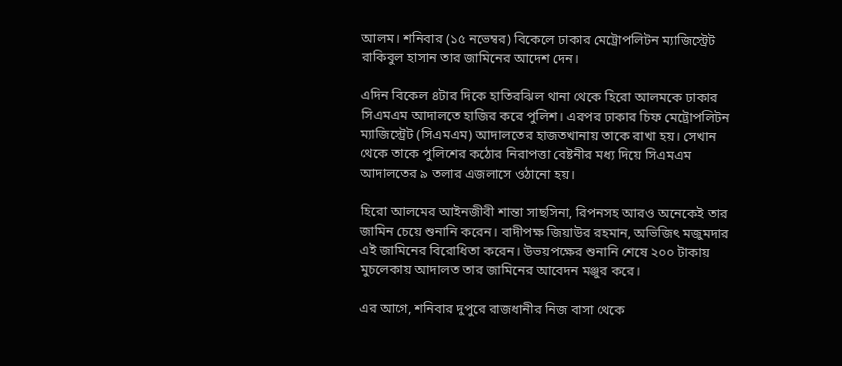আলম। শনিবার (১৫ নভেম্বর) বিকেলে ঢাকার মেট্রোপলিটন ম্যাজিস্ট্রেট রাকিবুল হাসান তার জামিনের আদেশ দেন।

এদিন বিকেল ৪টার দিকে হাতিরঝিল থানা থেকে হিরো আলমকে ঢাকার সিএমএম আদালতে হাজির করে পুলিশ। এরপর ঢাকার চিফ মেট্রোপলিটন ম্যাজিস্ট্রেট (সিএমএম) আদালতের হাজতখানায় তাকে রাখা হয়। সেখান থেকে তাকে পুলিশের কঠোর নিরাপত্তা বেষ্টনীর মধ্য দিয়ে সিএমএম আদালতের ৯ তলার এজলাসে ওঠানো হয়।

হিরো আলমের আইনজীবী শান্তা সাছসিনা, রিপনসহ আরও অনেকেই তার জামিন চেয়ে শুনানি করেন। বাদীপক্ষ জিয়াউর রহমান, অভিজিৎ মজুমদার এই জামিনের বিরোধিতা করেন। উভয়পক্ষের শুনানি শেষে ২০০ টাকায় মুচলেকায় আদালত তার জামিনের আবেদন মঞ্জুর করে।

এর আগে, শনিবার দুপুরে রাজধানীর নিজ বাসা থেকে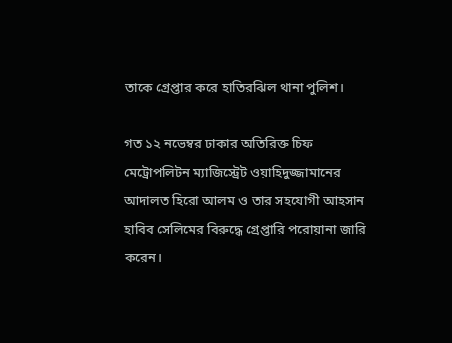তাকে গ্রেপ্তার করে হাতিরঝিল থানা পুলিশ।

গত ১২ নভেম্বর ঢাকার অতিরিক্ত চিফ মেট্রোপলিটন ম্যাজিস্ট্রেট ওয়াহিদুজ্জামানের আদালত হিরো আলম ও তার সহযোগী আহসান হাবিব সেলিমের বিরুদ্ধে গ্রেপ্তারি পরোয়ানা জারি করেন।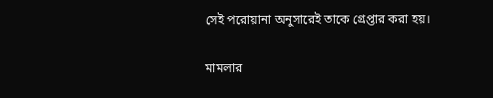সেই পরোয়ানা অনুসারেই তাকে গ্রেপ্তার করা হয়।

মামলার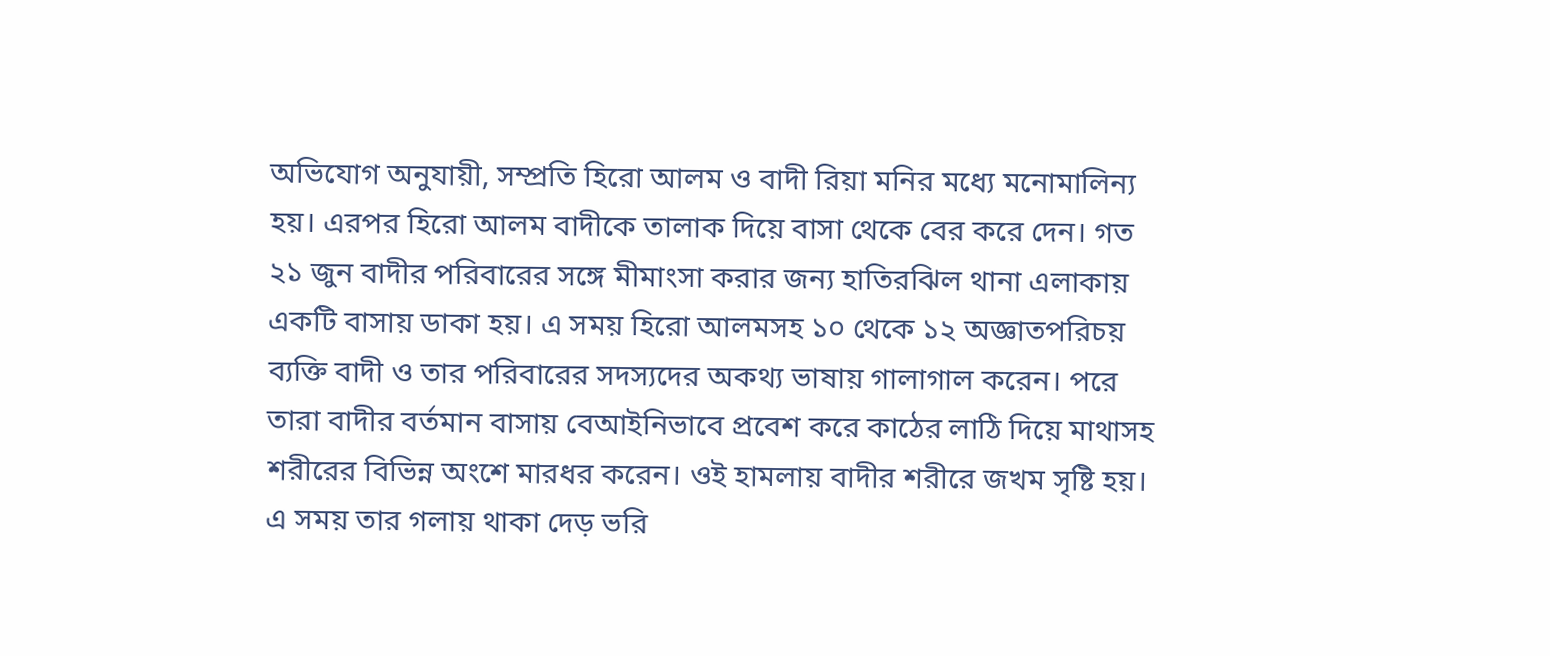অভিযোগ অনুযায়ী, সম্প্রতি হিরো আলম ও বাদী রিয়া মনির মধ্যে মনোমালিন্য হয়। এরপর হিরো আলম বাদীকে তালাক দিয়ে বাসা থেকে বের করে দেন। গত ২১ জুন বাদীর পরিবারের সঙ্গে মীমাংসা করার জন্য হাতিরঝিল থানা এলাকায় একটি বাসায় ডাকা হয়। এ সময় হিরো আলমসহ ১০ থেকে ১২ অজ্ঞাতপরিচয় ব্যক্তি বাদী ও তার পরিবারের সদস্যদের অকথ্য ভাষায় গালাগাল করেন। পরে তারা বাদীর বর্তমান বাসায় বেআইনিভাবে প্রবেশ করে কাঠের লাঠি দিয়ে মাথাসহ শরীরের বিভিন্ন অংশে মারধর করেন। ওই হামলায় বাদীর শরীরে জখম সৃষ্টি হয়। এ সময় তার গলায় থাকা দেড় ভরি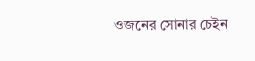ওজনের সোনার চেইন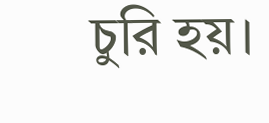চুরি হয়।